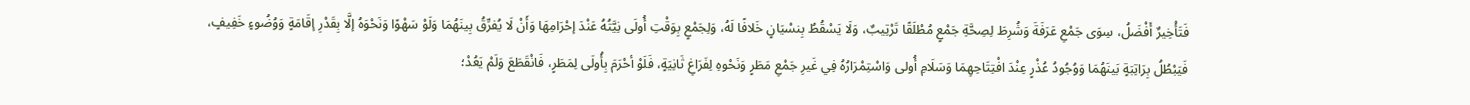فَتَأْخِيرٌ أَفْضَلُ، سِوَى جَمْعِ عَرَفَةَ وَشُرِطَ لِصِحَّةِ جَمْعٍ مُطْلَقًا تَرْتِيبٌ، وَلَا يَسْقُطُ بِنسْيَانٍ خَلافًا لَهُ، وَلِجَمْعٍ بِوَقْتِ أُولَى نِيَّتُهُ عَنْدَ إحْرَامِهَا وَأَنْ لَا يُفرِّقُ بِينَهُمَا وَلَوْ سَهْوًا وَنَحْوَهُ إلَّا بِقَدْرِ إقَامَةٍ وَوُضُوءٍ خَفِيفٍ، فَيَبْطُلُ بِرَاتِبَةٍ بَينَهُمَا وَوُجُودُ عُذْرٍ عِنْدَ افْتِتَاحِهِمَا وَسَلَامِ أُولى وَاسْتِمْرَارُهُ فِي غَيرِ جَمْعِ مَطَرٍ وَنَحْوهِ لِفَرَاغِ ثَانِيَةٍ، فَلَوْ أحْرَمَ بِأُولَى لِمَطَرٍ، فَانْقَطَعَ وَلَمْ يَعُدْ؛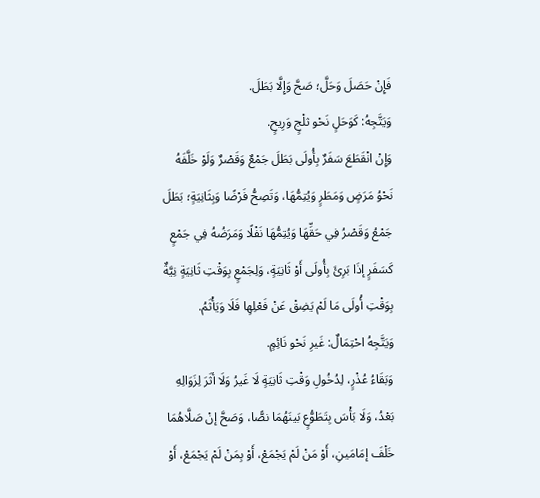فَإِنْ حَصَلَ وَحَلَّ؛ صَحَّ وَإِلَّا بَطَلَ.
وَيَتَّجِهُ: كَوَحَلٍ نَحْو ثلْجٍ وَرِيحٍ.
وَإِنْ انْقَطَعَ سَفَرٌ بِأُولَى بَطَلَ جَمْعٌ وَقَصْرٌ وَلَوْ خَلَّفَهُ نَحْوُ مَرَضٍ وَمَطَرٍ وَيُتِمُّهَا، وَتَصِحُّ فَرْضًا وَبِثَانِيَةٍ؛ بَطَلَ جَمْعُ وَقَصْرُ فِي حَقِّهَا وَيُتِمُّهَا نَفْلًا وَمَرَضُهُ فِي جَمْعٍ كَسَفَرٍ إذَا بَرِئَ بِأُولَى أَوْ ثَانِيَةٍ، وَلِجَمْعٍ بِوَقْتِ ثَانِيَةٍ نِيَّةٌ بِوَقْتِ أُولَى مَا لَمْ يَضِقْ عَنْ فَعْلِهِا فَلَا وَيَأْثَمُ.
وَيَتَّجِهُ احْتِمَالٌ: غَيرِ نَحْو نَائِمٍ.
وَبَقَاءُ عُذْرٍ، لِدُخُولِ وَقْتِ ثَانِيَةٍ لَا غَيرُ وَلَا أثَرَ لِزَوَالِهِ بَعْدُ، وَلَا بَأْسَ بِتَطَوُّعٍ بَينَهُمَا نصًّا، وَصَحَّ إنْ صَلَّاهُمَا خَلْفَ إمَامَينِ، أَوْ مَنْ لَمْ يَجْمَعْ، أَوْ بِمَنْ لَمْ يَجْمَعْ، أَوْ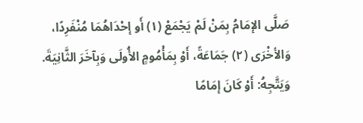صَلَّى الإمَامُ بِمَنْ لَمْ يَجْمَعْ (١) أَو إحْدَاهُمَا مُنْفَرِدًا، وَالأخْرَى (٢) جَمَاعَةً، أَوْ بِمَأْمُومٍ الأُولَى وَبِآخَرَ الثَّانِيَةَ.
وَيَتَّجِهُ: أَوْ كَانَ إمَامًا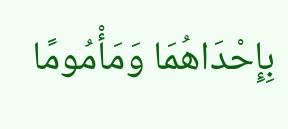بِإِحْدَاهُمَا وَمَأْمُومًا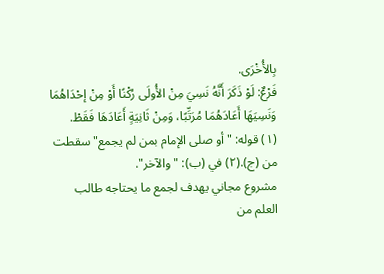بِالأُخْرَى.
فَرْعٌ: لَوْ ذَكَرَ أَنَّهُ نَسِيَ مِنْ الأُولَى رُكْنًا أَوْ مِنْ إحْدَاهُمَا وَنَسِيَهَا أَعَادَهُمَا مُرَتِّبًا، وَمِنْ ثَانِيَةٍ أَعَادَهَا فَقَطْ.
(١) قوله: "أو صلى الإمام بمن لم يجمع" سقطت من (ج).(٢) في (ب): "والآخر".
مشروع مجاني يهدف لجمع ما يحتاجه طالب العلم من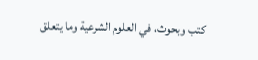كتب وبحوث، في العلوم الشرعية وما يتعلق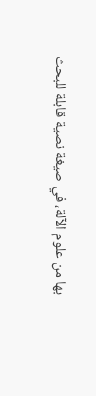بها من علوم الآلة، في صيغة نصية قابلة للبحث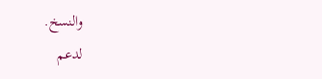والنسخ.
لدعم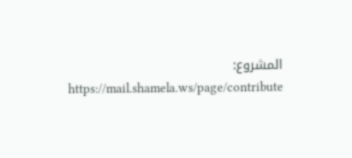المشروع: https://mail.shamela.ws/page/contribute